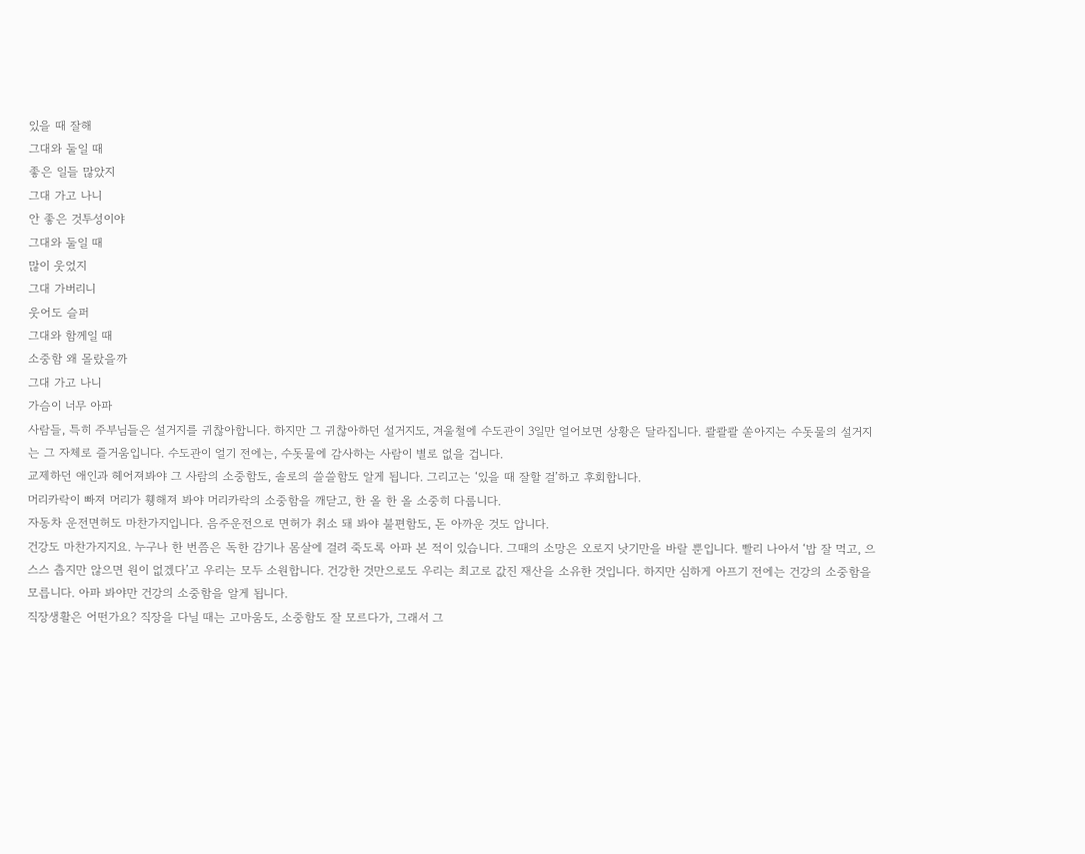있을 때 잘해
그대와 둘일 때
좋은 일들 많았지
그대 가고 나니
안 좋은 것투성이야
그대와 둘일 때
많이 웃었지
그대 가버리니
웃어도 슬퍼
그대와 함께일 때
소중함 왜 몰랐을까
그대 가고 나니
가슴이 너무 아파
사람들, 특히 주부님들은 설거지를 귀찮아합니다. 하지만 그 귀찮아하던 설거지도, 겨울철에 수도관이 3일만 얼어보면 상황은 달라집니다. 콸콸콸 쏟아지는 수돗물의 설거지는 그 자체로 즐거움입니다. 수도관이 얼기 전에는, 수돗물에 감사하는 사람이 별로 없을 겁니다.
교제하던 애인과 헤어져봐야 그 사람의 소중함도, 솔로의 쓸쓸함도 알게 됩니다. 그리고는 ‘있을 때 잘할 걸’하고 후회합니다.
머리카락이 빠져 머리가 휑해져 봐야 머리카락의 소중함을 깨닫고, 한 올 한 올 소중히 다룹니다.
자동차 운전면허도 마찬가지입니다. 음주운전으로 면허가 취소 돼 봐야 불편함도, 돈 아까운 것도 압니다.
건강도 마찬가지지요. 누구나 한 번쯤은 독한 감기나 몸살에 걸려 죽도록 아파 본 적이 있습니다. 그때의 소망은 오로지 낫기만을 바랄 뿐입니다. 빨리 나아서 ‘밥 잘 먹고, 으스스 춥지만 않으면 원이 없겠다’고 우리는 모두 소원합니다. 건강한 것만으로도 우리는 최고로 값진 재산을 소유한 것입니다. 하지만 심하게 아프기 전에는 건강의 소중함을 모릅니다. 아파 봐야만 건강의 소중함을 알게 됩니다.
직장생활은 어떤가요? 직장을 다닐 때는 고마움도, 소중함도 잘 모르다가, 그래서 그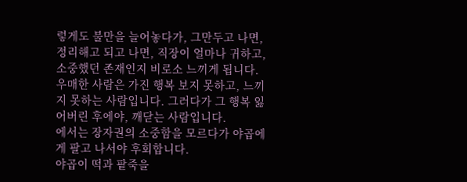렇게도 불만을 늘어놓다가, 그만두고 나면, 정리해고 되고 나면, 직장이 얼마나 귀하고, 소중했던 존재인지 비로소 느끼게 됩니다.
우매한 사람은 가진 행복 보지 못하고, 느끼지 못하는 사람입니다. 그러다가 그 행복 잃어버린 후에야, 깨닫는 사람입니다.
에서는 장자권의 소중함을 모르다가 야곱에게 팔고 나서야 후회합니다.
야곱이 떡과 팥죽을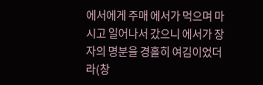에서에게 주매 에서가 먹으며 마시고 일어나서 갔으니 에서가 장자의 명분을 경홀히 여김이었더라(창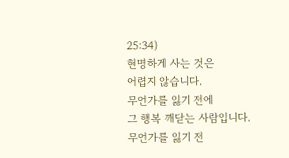25:34)
현명하게 사는 것은
어렵지 않습니다.
무언가를 잃기 전에
그 행복 깨닫는 사람입니다.
무언가를 잃기 전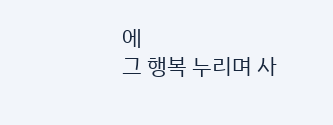에
그 행복 누리며 사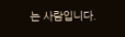는 사람입니다.